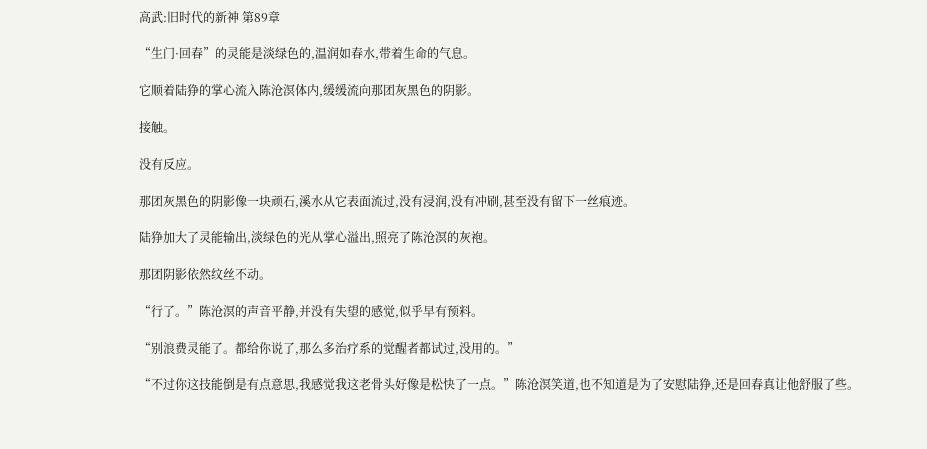高武:旧时代的新神 第89章

“生门·回春”的灵能是淡绿色的,温润如春水,带着生命的气息。

它顺着陆狰的掌心流入陈沧溟体内,缓缓流向那团灰黑色的阴影。

接触。

没有反应。

那团灰黑色的阴影像一块顽石,溪水从它表面流过,没有浸润,没有冲刷,甚至没有留下一丝痕迹。

陆狰加大了灵能输出,淡绿色的光从掌心溢出,照亮了陈沧溟的灰袍。

那团阴影依然纹丝不动。

“行了。”陈沧溟的声音平静,并没有失望的感觉,似乎早有预料。

“别浪费灵能了。都给你说了,那么多治疗系的觉醒者都试过,没用的。”

“不过你这技能倒是有点意思,我感觉我这老骨头好像是松快了一点。”陈沧溟笑道,也不知道是为了安慰陆狰,还是回春真让他舒服了些。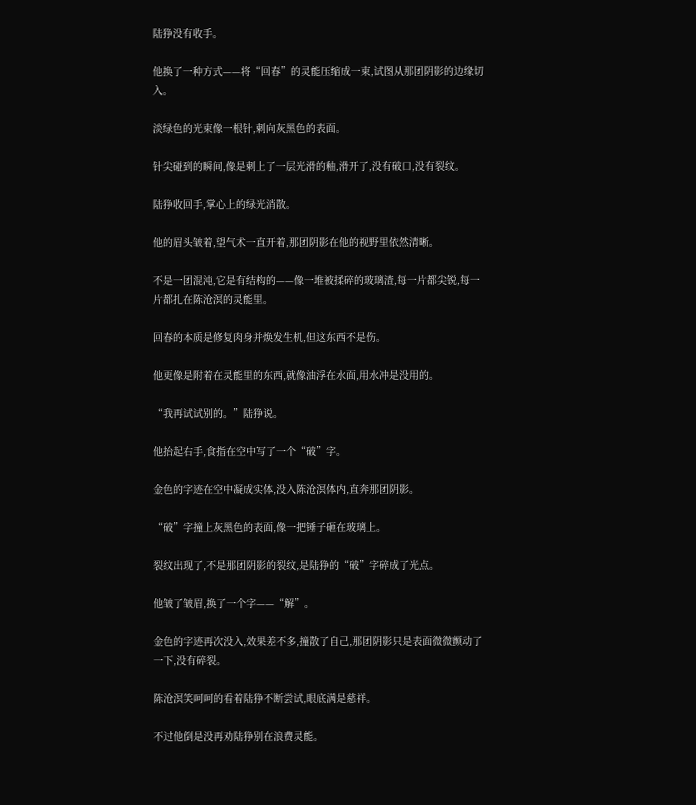陆狰没有收手。

他换了一种方式——将“回春”的灵能压缩成一束,试图从那团阴影的边缘切入。

淡绿色的光束像一根针,刺向灰黑色的表面。

针尖碰到的瞬间,像是刺上了一层光滑的釉,滑开了,没有破口,没有裂纹。

陆狰收回手,掌心上的绿光消散。

他的眉头皱着,望气术一直开着,那团阴影在他的视野里依然清晰。

不是一团混沌,它是有结构的——像一堆被揉碎的玻璃渣,每一片都尖锐,每一片都扎在陈沧溟的灵能里。

回春的本质是修复肉身并焕发生机,但这东西不是伤。

他更像是附着在灵能里的东西,就像油浮在水面,用水冲是没用的。

“我再试试别的。”陆狰说。

他抬起右手,食指在空中写了一个“破”字。

金色的字迹在空中凝成实体,没入陈沧溟体内,直奔那团阴影。

“破”字撞上灰黑色的表面,像一把锤子砸在玻璃上。

裂纹出现了,不是那团阴影的裂纹,是陆狰的“破”字碎成了光点。

他皱了皱眉,换了一个字——“解”。

金色的字迹再次没入,效果差不多,撞散了自己,那团阴影只是表面微微颤动了一下,没有碎裂。

陈沧溟笑呵呵的看着陆狰不断尝试,眼底满是慈祥。

不过他倒是没再劝陆狰别在浪费灵能。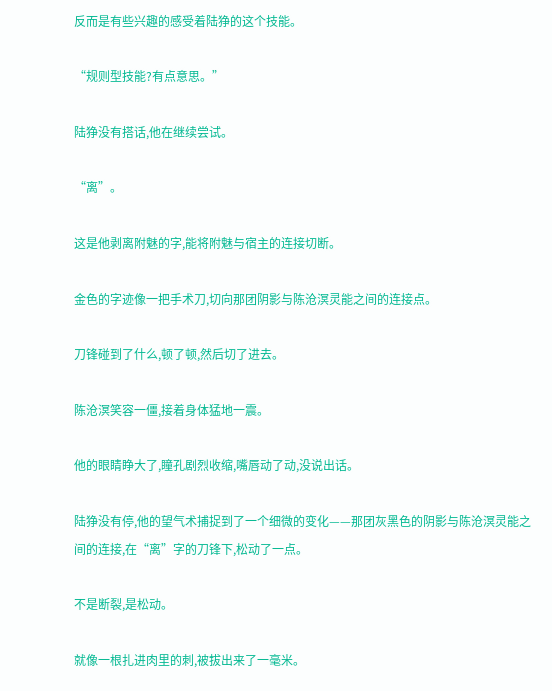反而是有些兴趣的感受着陆狰的这个技能。

“规则型技能?有点意思。”

陆狰没有搭话,他在继续尝试。

“离”。

这是他剥离附魅的字,能将附魅与宿主的连接切断。

金色的字迹像一把手术刀,切向那团阴影与陈沧溟灵能之间的连接点。

刀锋碰到了什么,顿了顿,然后切了进去。

陈沧溟笑容一僵,接着身体猛地一震。

他的眼睛睁大了,瞳孔剧烈收缩,嘴唇动了动,没说出话。

陆狰没有停,他的望气术捕捉到了一个细微的变化——那团灰黑色的阴影与陈沧溟灵能之间的连接,在“离”字的刀锋下,松动了一点。

不是断裂,是松动。

就像一根扎进肉里的刺,被拔出来了一毫米。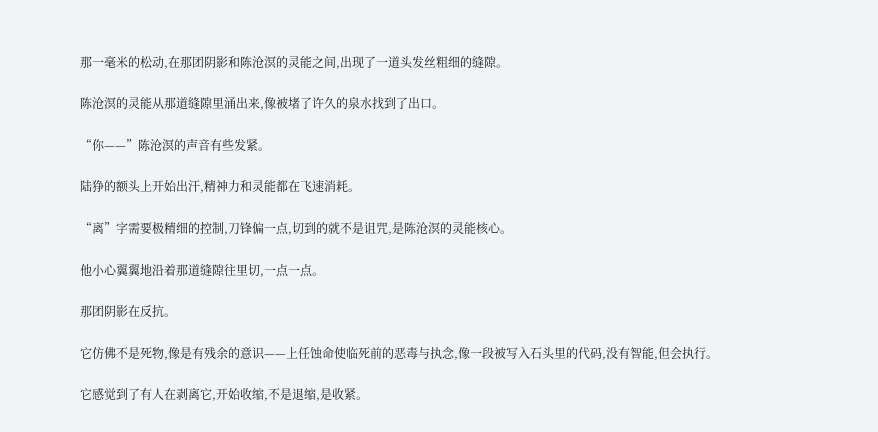那一毫米的松动,在那团阴影和陈沧溟的灵能之间,出现了一道头发丝粗细的缝隙。

陈沧溟的灵能从那道缝隙里涌出来,像被堵了许久的泉水找到了出口。

“你——”陈沧溟的声音有些发紧。

陆狰的额头上开始出汗,精神力和灵能都在飞速消耗。

“离”字需要极精细的控制,刀锋偏一点,切到的就不是诅咒,是陈沧溟的灵能核心。

他小心翼翼地沿着那道缝隙往里切,一点一点。

那团阴影在反抗。

它仿佛不是死物,像是有残余的意识——上任蚀命使临死前的恶毒与执念,像一段被写入石头里的代码,没有智能,但会执行。

它感觉到了有人在剥离它,开始收缩,不是退缩,是收紧。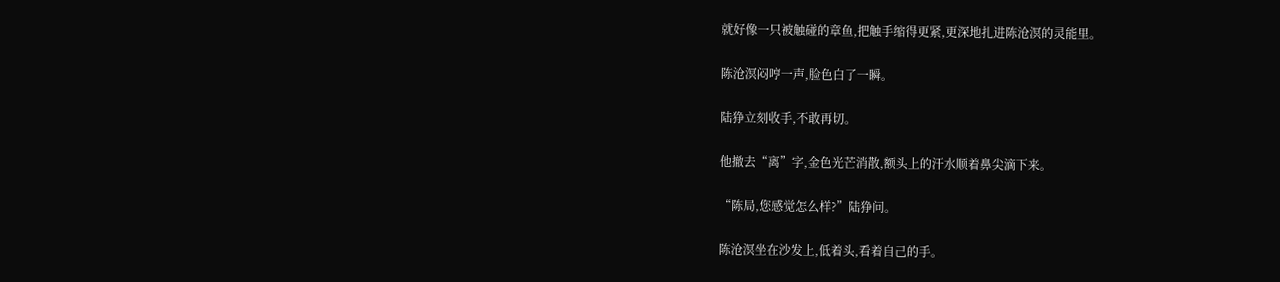就好像一只被触碰的章鱼,把触手缩得更紧,更深地扎进陈沧溟的灵能里。

陈沧溟闷哼一声,脸色白了一瞬。

陆狰立刻收手,不敢再切。

他撤去“离”字,金色光芒消散,额头上的汗水顺着鼻尖滴下来。

“陈局,您感觉怎么样?”陆狰问。

陈沧溟坐在沙发上,低着头,看着自己的手。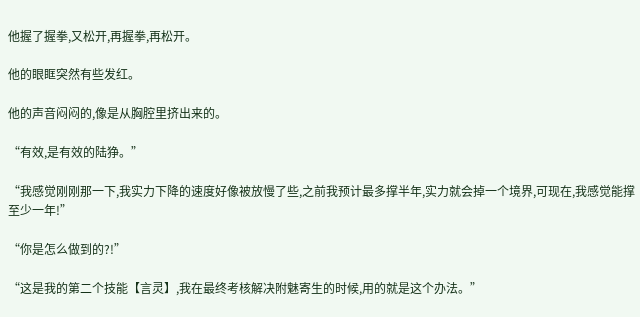他握了握拳,又松开,再握拳,再松开。

他的眼眶突然有些发红。

他的声音闷闷的,像是从胸腔里挤出来的。

“有效,是有效的陆狰。”

“我感觉刚刚那一下,我实力下降的速度好像被放慢了些,之前我预计最多撑半年,实力就会掉一个境界,可现在,我感觉能撑至少一年!”

“你是怎么做到的?!”

“这是我的第二个技能【言灵】,我在最终考核解决附魅寄生的时候,用的就是这个办法。”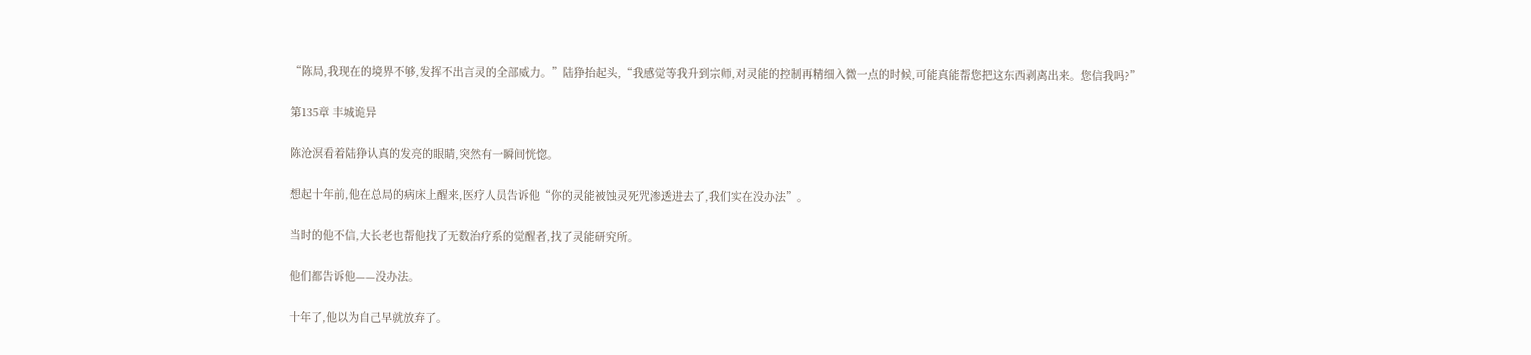“陈局,我现在的境界不够,发挥不出言灵的全部威力。”陆狰抬起头,“我感觉等我升到宗师,对灵能的控制再精细入微一点的时候,可能真能帮您把这东西剥离出来。您信我吗?”

第135章 丰城诡异

陈沧溟看着陆狰认真的发亮的眼睛,突然有一瞬间恍惚。

想起十年前,他在总局的病床上醒来,医疗人员告诉他“你的灵能被蚀灵死咒渗透进去了,我们实在没办法”。

当时的他不信,大长老也帮他找了无数治疗系的觉醒者,找了灵能研究所。

他们都告诉他——没办法。

十年了,他以为自己早就放弃了。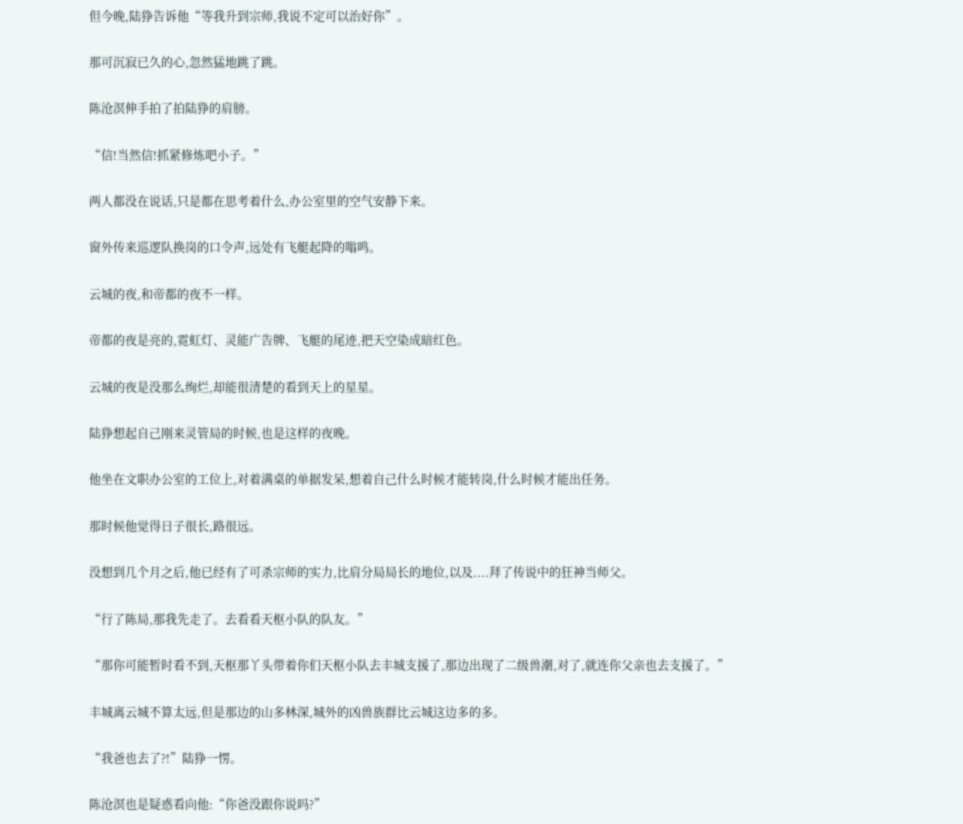但今晚,陆狰告诉他“等我升到宗师,我说不定可以治好你”。

那可沉寂已久的心,忽然猛地跳了跳。

陈沧溟伸手拍了拍陆狰的肩膀。

“信!当然信!抓紧修炼吧小子。”

两人都没在说话,只是都在思考着什么,办公室里的空气安静下来。

窗外传来巡逻队换岗的口令声,远处有飞艇起降的嗡鸣。

云城的夜,和帝都的夜不一样。

帝都的夜是亮的,霓虹灯、灵能广告牌、飞艇的尾迹,把天空染成暗红色。

云城的夜是没那么绚烂,却能很清楚的看到天上的星星。

陆狰想起自己刚来灵管局的时候,也是这样的夜晚。

他坐在文职办公室的工位上,对着满桌的单据发呆,想着自己什么时候才能转岗,什么时候才能出任务。

那时候他觉得日子很长,路很远。

没想到几个月之后,他已经有了可杀宗师的实力,比肩分局局长的地位,以及....拜了传说中的狂神当师父。

“行了陈局,那我先走了。去看看天枢小队的队友。”

“那你可能暂时看不到,天枢那丫头带着你们天枢小队去丰城支援了,那边出现了二级兽潮,对了,就连你父亲也去支援了。”

丰城离云城不算太远,但是那边的山多林深,城外的凶兽族群比云城这边多的多。

“我爸也去了?!”陆狰一愣。

陈沧溟也是疑惑看向他:“你爸没跟你说吗?”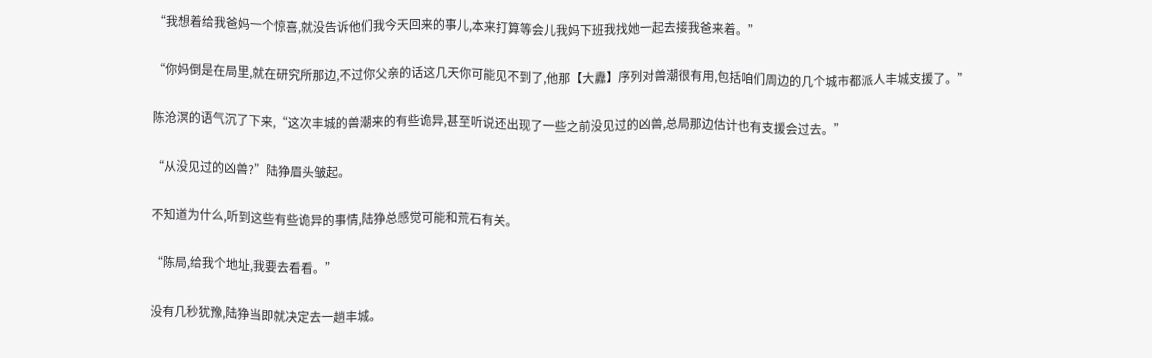“我想着给我爸妈一个惊喜,就没告诉他们我今天回来的事儿,本来打算等会儿我妈下班我找她一起去接我爸来着。”

“你妈倒是在局里,就在研究所那边,不过你父亲的话这几天你可能见不到了,他那【大纛】序列对兽潮很有用,包括咱们周边的几个城市都派人丰城支援了。”

陈沧溟的语气沉了下来,“这次丰城的兽潮来的有些诡异,甚至听说还出现了一些之前没见过的凶兽,总局那边估计也有支援会过去。”

“从没见过的凶兽?”陆狰眉头皱起。

不知道为什么,听到这些有些诡异的事情,陆狰总感觉可能和荒石有关。

“陈局,给我个地址,我要去看看。”

没有几秒犹豫,陆狰当即就决定去一趟丰城。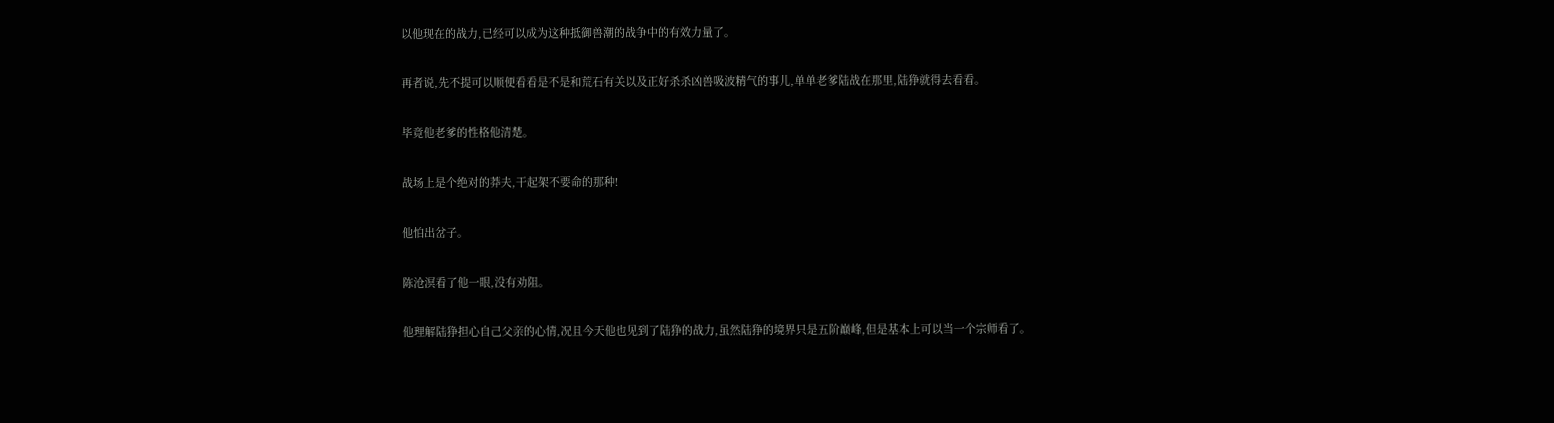以他现在的战力,已经可以成为这种抵御兽潮的战争中的有效力量了。

再者说,先不提可以顺便看看是不是和荒石有关以及正好杀杀凶兽吸波精气的事儿,单单老爹陆战在那里,陆狰就得去看看。

毕竟他老爹的性格他清楚。

战场上是个绝对的莽夫,干起架不要命的那种!

他怕出岔子。

陈沧溟看了他一眼,没有劝阻。

他理解陆狰担心自己父亲的心情,况且今天他也见到了陆狰的战力,虽然陆狰的境界只是五阶巅峰,但是基本上可以当一个宗师看了。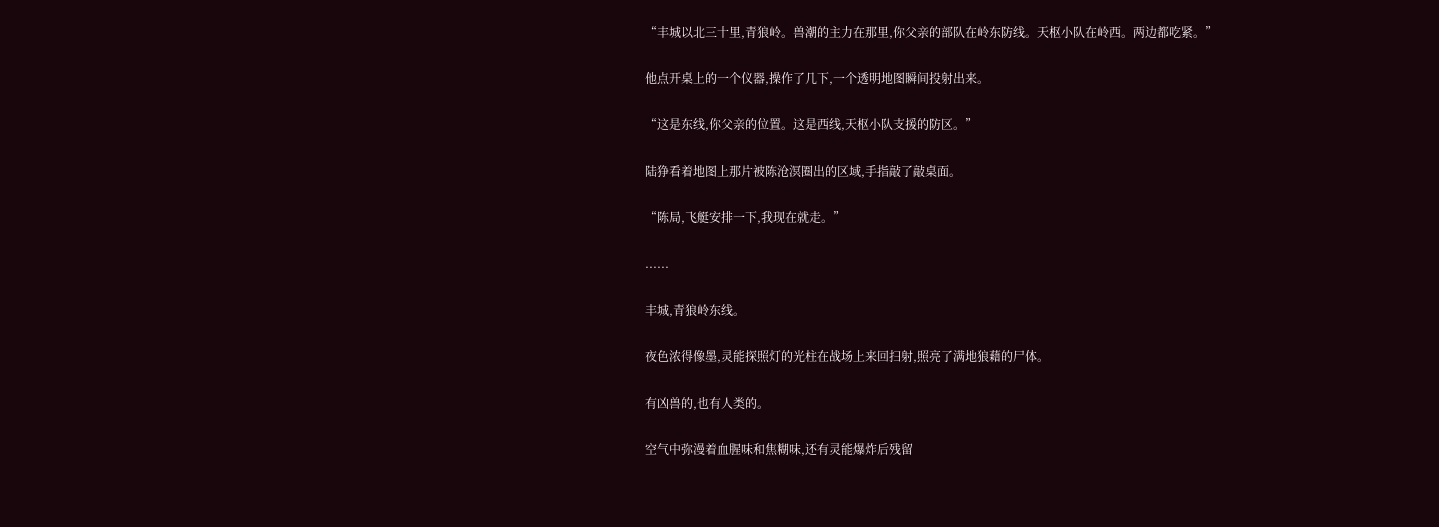“丰城以北三十里,青狼岭。兽潮的主力在那里,你父亲的部队在岭东防线。天枢小队在岭西。两边都吃紧。”

他点开桌上的一个仪器,操作了几下,一个透明地图瞬间投射出来。

“这是东线,你父亲的位置。这是西线,天枢小队支援的防区。”

陆狰看着地图上那片被陈沧溟圈出的区域,手指敲了敲桌面。

“陈局,飞艇安排一下,我现在就走。”

......

丰城,青狼岭东线。

夜色浓得像墨,灵能探照灯的光柱在战场上来回扫射,照亮了满地狼藉的尸体。

有凶兽的,也有人类的。

空气中弥漫着血腥味和焦糊味,还有灵能爆炸后残留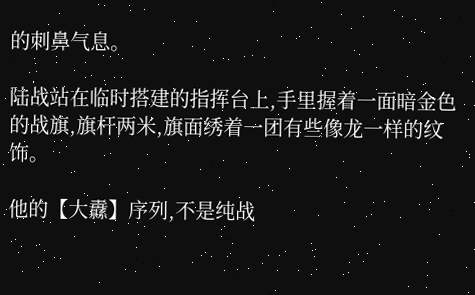的刺鼻气息。

陆战站在临时搭建的指挥台上,手里握着一面暗金色的战旗,旗杆两米,旗面绣着一团有些像龙一样的纹饰。

他的【大纛】序列,不是纯战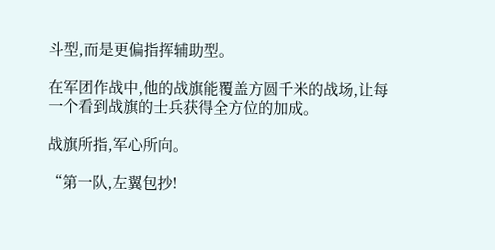斗型,而是更偏指挥辅助型。

在军团作战中,他的战旗能覆盖方圆千米的战场,让每一个看到战旗的士兵获得全方位的加成。

战旗所指,军心所向。

“第一队,左翼包抄!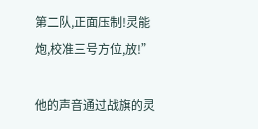第二队,正面压制!灵能炮,校准三号方位,放!”

他的声音通过战旗的灵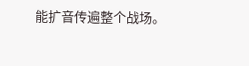能扩音传遍整个战场。